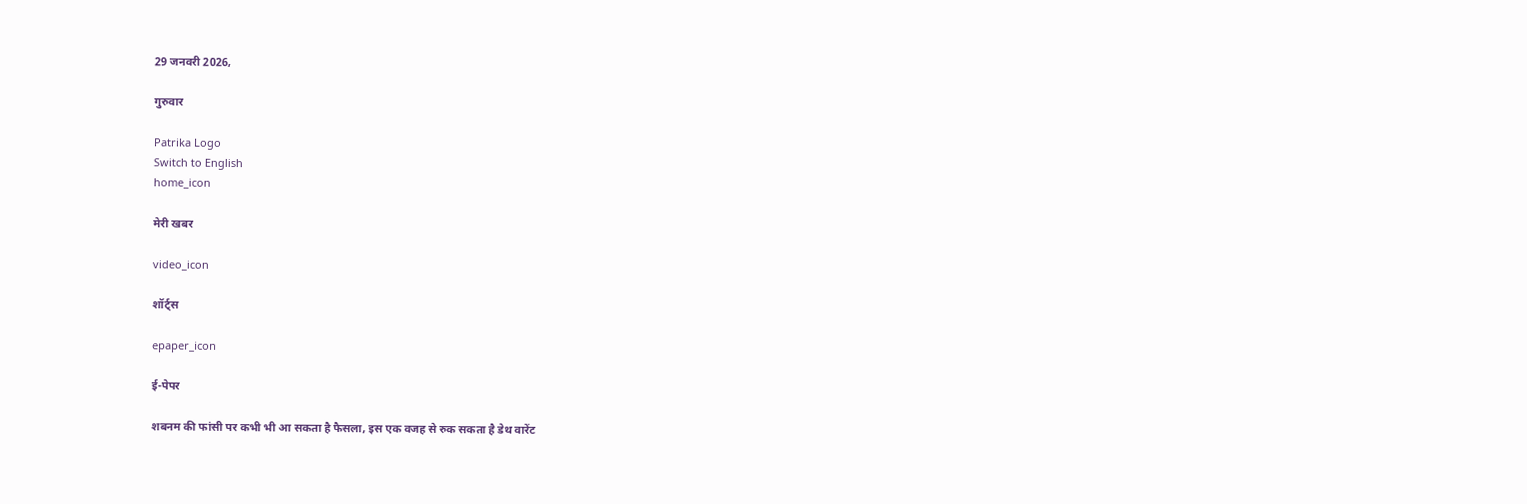29 जनवरी 2026,

गुरुवार

Patrika Logo
Switch to English
home_icon

मेरी खबर

video_icon

शॉर्ट्स

epaper_icon

ई-पेपर

शबनम की फांसी पर कभी भी आ सकता है फैसला, इस एक वजह से रुक सकता है डेथ वारेंट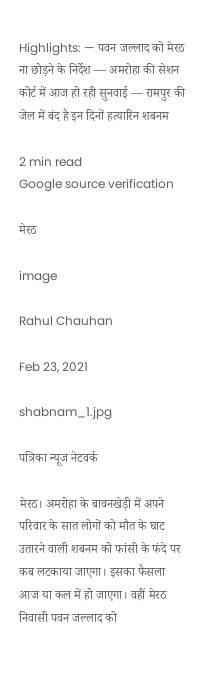Highlights: — पवन जल्लाद को मेरठ ना छोड़ने के निर्देश — अमरोहा की सेशन कोर्ट में आज हो रही सुनवाई — रामपुर की जेल में बंद है इन दिनों हत्यारिन शबनम

2 min read
Google source verification

मेरठ

image

Rahul Chauhan

Feb 23, 2021

shabnam_1.jpg

पत्रिका न्यूज नेटवर्क

मेरठ। अमरोहा के बावनखेड़ी में अपने परिवार के सात लोगों को मौत के घाट उतारने वाली शबनम को फांसी के फंदे पर कब लटकाया जाएगा। इसका फैसला आज या कल में हो जाएगा। वहीं मेरठ निवासी पवन जल्लाद को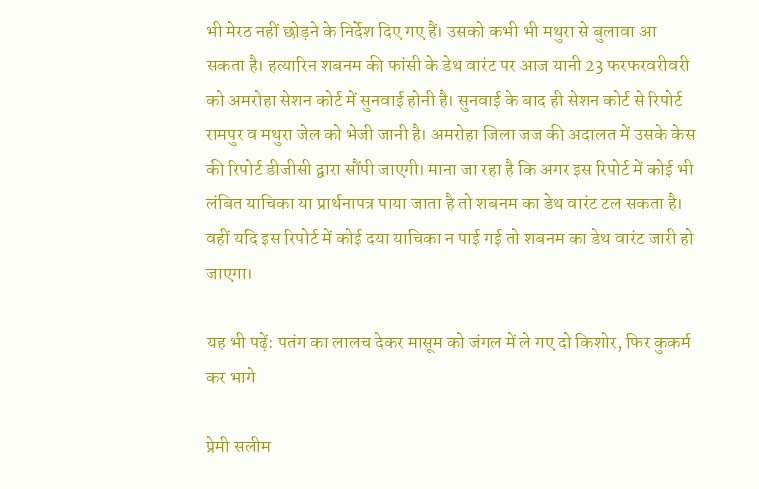भी मेरठ नहीं छोड़ने के निर्देश दिए गए हैं। उसको कभी भी मथुरा से बुलावा आ सकता है। हत्यारिन शबनम की फांसी के डेथ वारंट पर आज यानी 23 फरफरवरीवरी को अमरोहा सेशन कोर्ट में सुनवाई होनी है। सुनवाई के बाद ही सेशन कोर्ट से रिपोर्ट रामपुर व मथुरा जेल को भेजी जानी है। अमरोहा जिला जज की अदालत में उसके केस की रिपोर्ट डीजीसी द्वारा सौंपी जाएगी। माना जा रहा है कि अगर इस रिपोर्ट में कोई भी लंबित याचिका या प्रार्थनापत्र पाया जाता है तो शबनम का डेथ वारंट टल सकता है। वहीं यदि इस रिपोर्ट में कोई दया याचिका न पाई गई तो शबनम का डेथ वारंट जारी हो जाएगा।

यह भी पढ़ें: पतंग का लालच देकर मासूम को जंगल में ले गए दो किशोर, फिर कुकर्म कर भागे

प्रेमी सलीम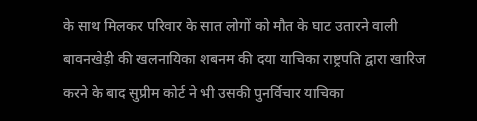के साथ मिलकर परिवार के सात लोगों को मौत के घाट उतारने वाली बावनखेड़ी की खलनायिका शबनम की दया याचिका राष्ट्रपति द्वारा खारिज करने के बाद सुप्रीम कोर्ट ने भी उसकी पुनर्विचार याचिका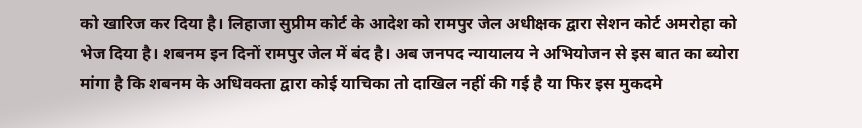को खारिज कर दिया है। लिहाजा सुप्रीम कोर्ट के आदेश को रामपुर जेल अधीक्षक द्वारा सेशन कोर्ट अमरोहा को भेज दिया है। शबनम इन दिनों रामपुर जेल में बंद है। अब जनपद न्यायालय ने अभियोजन से इस बात का ब्योरा मांगा है कि शबनम के अधिवक्ता द्वारा कोई याचिका तो दाखिल नहीं की गई है या फिर इस मुकदमे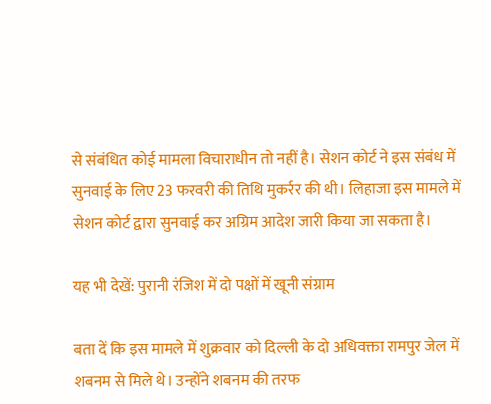से संबंधित कोई मामला विचाराधीन तो नहीं है। सेशन कोर्ट ने इस संबंध में सुनवाई के लिए 23 फरवरी की तिथि मुकर्रर की थी। लिहाजा इस मामले में सेशन कोर्ट द्वारा सुनवाई कर अग्रिम आदेश जारी किया जा सकता है।

यह भी देखें: पुरानी रंजिश में दो पक्षों में खूनी संग्राम

बता दें कि इस मामले में शुक्रवार को दिल्ली के दो अधिवक्ता रामपुर जेल में शबनम से मिले थे। उन्होंने शबनम की तरफ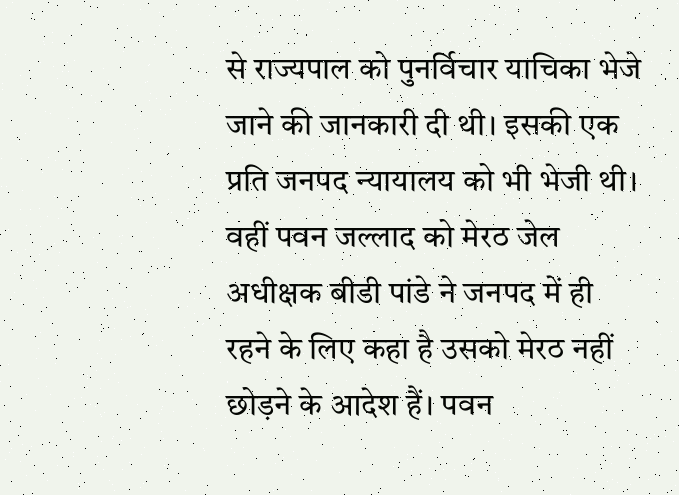से राज्यपाल को पुनर्विचार याचिका भेजे जाने की जानकारी दी थी। इसकी एक प्रति जनपद न्यायालय को भी भेजी थी। वहीं पवन जल्लाद को मेरठ जेल अधीक्षक बीडी पांडे ने जनपद में ही रहने के लिए कहा है उसको मेरठ नहीं छोड़ने के आदेश हैं। पवन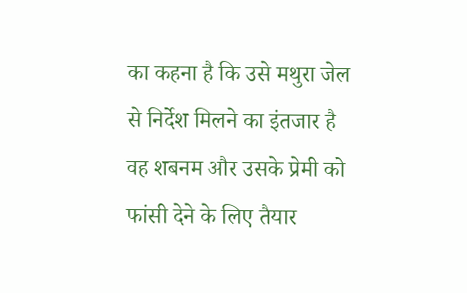का कहना है कि उसे मथुरा जेल से निर्देश मिलने का इंतजार है वह शबनम और उसके प्रेमी को फांसी देने के लिए तैयार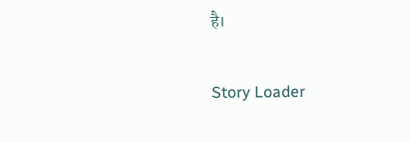है।

Story Loader